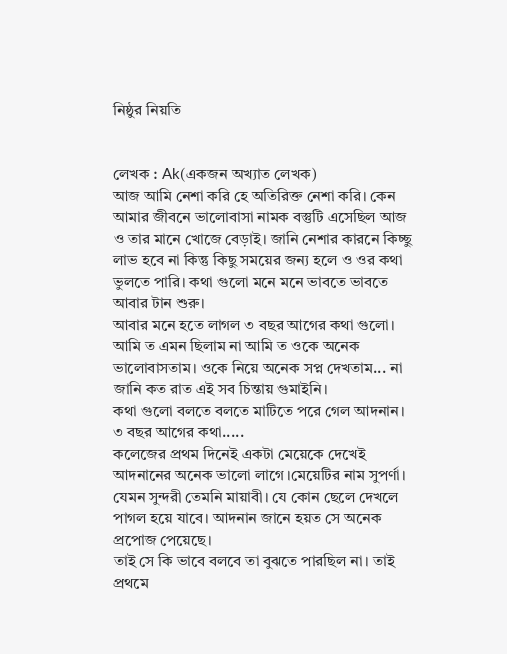নিষ্ঠুর নিয়তি


লেখক : Ak(একজন অখ্যাত লেখক)
আজ আমি নেশা করি হে অতিরিক্ত নেশা করি। কেন আমার জীবনে ভালোবাসা নামক বস্তুটি এসেছিল আজ ও তার মানে খোজে বেড়াই। জানি নেশার কারনে কিচ্ছু লাভ হবে না কিন্তু কিছু সময়ের জন্য হলে ও ওর কথা ভুলতে পারি। কথা গুলো মনে মনে ভাবতে ভাবতে আবার টান শুরু।
আবার মনে হতে লাগল ৩ বছর আগের কথা গুলো। আমি ত এমন ছিলাম না আমি ত ওকে অনেক ভালোবাসতাম। ওকে নিয়ে অনেক সপ্ন দেখতাম... না জানি কত রাত এই সব চিন্তায় গুমাইনি।
কথা গুলো বলতে বলতে মাটিতে পরে গেল আদনান।
৩ বছর আগের কথা.....
কলেজের প্রথম দিনেই একটা মেয়েকে দেখেই আদনানের অনেক ভালো লাগে ।মেয়েটির নাম সুপর্ণা। যেমন সুন্দরী তেমনি মায়াবী। যে কোন ছেলে দেখলে পাগল হয়ে যাবে। আদনান জানে হয়ত সে অনেক প্রপোজ পেয়েছে।
তাই সে কি ভাবে বলবে তা বুঝতে পারছিল না। তাই প্রথমে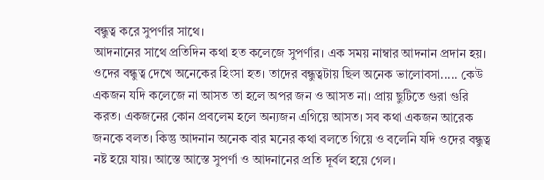বন্ধুত্ব করে সুপর্ণার সাথে।
আদনানের সাথে প্রতিদিন কথা হত কলেজে সুপর্ণার। এক সময় নাম্বার আদনান প্রদান হয়। ওদের বন্ধুত্ব দেখে অনেকের হিংসা হত। তাদের বন্ধুত্বটায় ছিল অনেক ভালোবসা..... কেউ একজন যদি কলেজে না আসত তা হলে অপর জন ও আসত না। প্রায় ছুটিতে গুরা গুরি করত। একজনের কোন প্রবলেম হলে অন্যজন এগিয়ে আসত। সব কথা একজন আরেক জনকে বলত। কিন্তু আদনান অনেক বার মনের কথা বলতে গিয়ে ও বলেনি যদি ওদের বন্ধুত্ব নষ্ট হয়ে যায়। আস্তে আস্তে সুপর্ণা ও আদনানের প্রতি দূর্বল হয়ে গেল।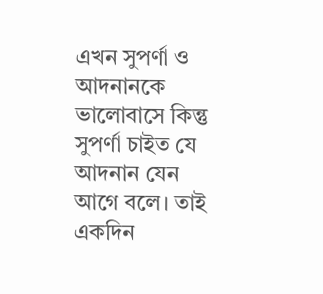এখন সুপর্ণা ও আদনানকে ভালোবাসে কিন্তু সুপর্ণা চাইত যে আদনান যেন আগে বলে। তাই একদিন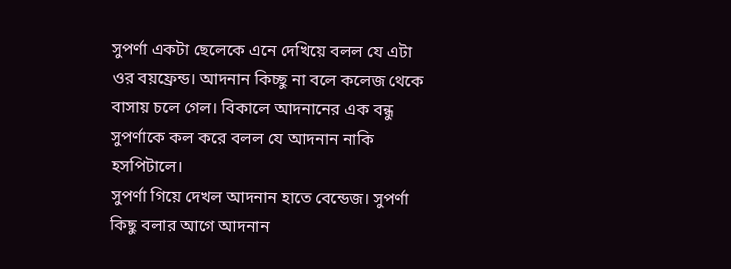সুপর্ণা একটা ছেলেকে এনে দেখিয়ে বলল যে এটা ওর বয়ফ্রেন্ড। আদনান কিচ্ছু না বলে কলেজ থেকে বাসায় চলে গেল। বিকালে আদনানের এক বন্ধু সুপর্ণাকে কল করে বলল যে আদনান নাকি হসপিটালে।
সুপর্ণা গিয়ে দেখল আদনান হাতে বেন্ডেজ। সুপর্ণা কিছু বলার আগে আদনান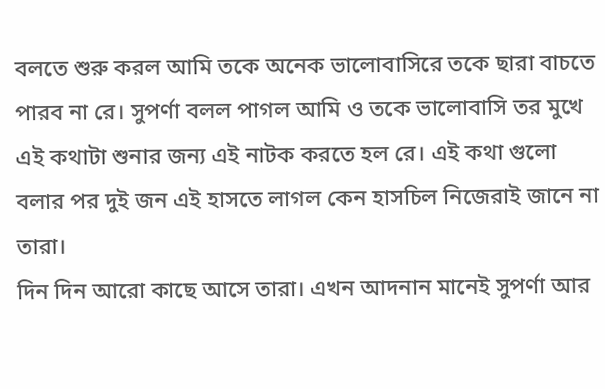বলতে শুরু করল আমি তকে অনেক ভালোবাসিরে তকে ছারা বাচতে পারব না রে। সুপর্ণা বলল পাগল আমি ও তকে ভালোবাসি তর মুখে এই কথাটা শুনার জন্য এই নাটক করতে হল রে। এই কথা গুলো বলার পর দুই জন এই হাসতে লাগল কেন হাসচিল নিজেরাই জানে না তারা।
দিন দিন আরো কাছে আসে তারা। এখন আদনান মানেই সুপর্ণা আর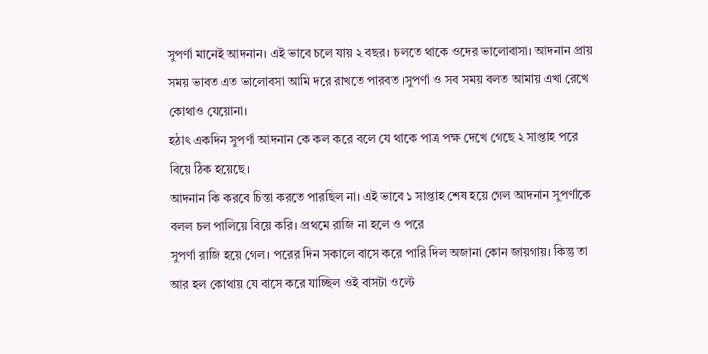সুপর্ণা মানেই আদনান। এই ভাবে চলে যায় ২ বছর। চলতে থাকে ওদের ভালোবাসা। আদনান প্রায় সময় ভাবত এত ভালোবসা আমি দরে রাখতে পারবত ।সুপর্ণা ও সব সময় বলত আমায় এখা রেখে কোথাও যেয়োনা।
হঠাৎ একদিন সুপর্ণা আদনান কে কল করে বলে যে থাকে পাত্র পক্ষ দেখে গেছে ২ সাপ্তাহ পরে বিয়ে ঠিক হয়েছে।
আদনান কি করবে চিন্তা করতে পারছিল না। এই ভাবে ১ সাপ্তাহ শেষ হয়ে গেল আদনান সুপর্ণাকে বলল চল পালিয়ে বিয়ে করি। প্রথমে রাজি না হলে ও পরে
সুপর্ণা রাজি হয়ে গেল। পরের দিন সকালে বাসে করে পারি দিল অজানা কোন জায়গায়। কিন্তু তা আর হল কোথায় যে বাসে করে যাচ্ছিল ওই বাসটা ওল্টে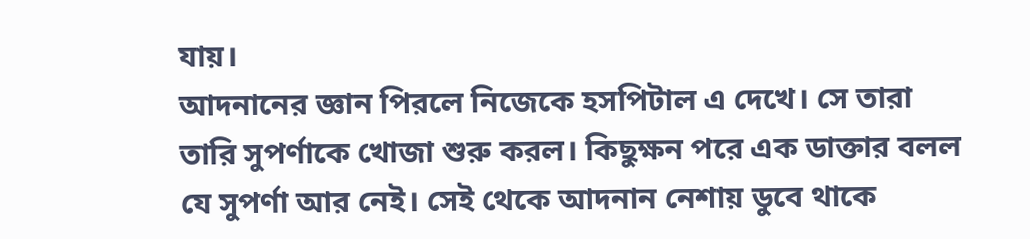যায়।
আদনানের জ্ঞান পিরলে নিজেকে হসপিটাল এ দেখে। সে তারা তারি সুপর্ণাকে খোজা শুরু করল। কিছুক্ষন পরে এক ডাক্তার বলল যে সুপর্ণা আর নেই। সেই থেকে আদনান নেশায় ডুবে থাকে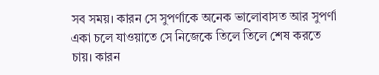সব সময়। কারন সে সুপর্ণাকে অনেক ভালোবাসত আর সুপর্ণা একা চলে যাওয়াতে সে নিজেকে তিলে তিলে শেষ করতে চায়। কারন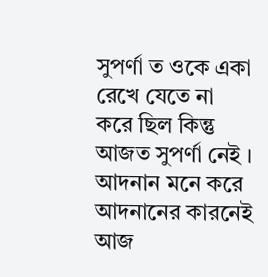সুপর্ণা ত ওকে একা রেখে যেতে না করে ছিল কিন্তু আজত সুপর্ণা নেই । আদনান মনে করে আদনানের কারনেই আজ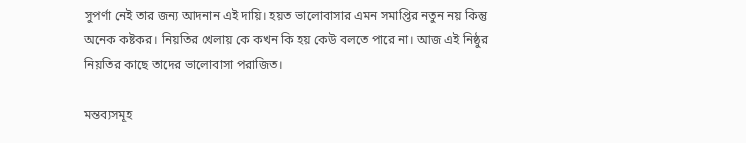সুপর্ণা নেই তার জন্য আদনান এই দায়ি। হয়ত ভালোবাসার এমন সমাপ্তির নতুন নয় কিন্তু অনেক কষ্টকর। নিয়তির খেলায় কে কখন কি হয় কেউ বলতে পারে না। আজ এই নিষ্ঠুর নিয়তির কাছে তাদের ভালোবাসা পরাজিত।

মন্তব্যসমূহ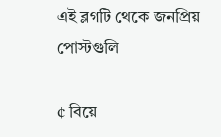এই ব্লগটি থেকে জনপ্রিয় পোস্টগুলি

¢ বিয়ে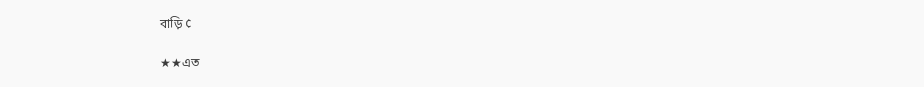বাড়ি ¢

★★এত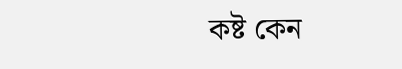কষ্ট কেন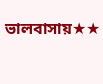ভালবাসায়★★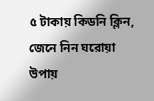৫ টাকায় কিডনি ক্লিন, জেনে নিন ঘরোয়া উপায়